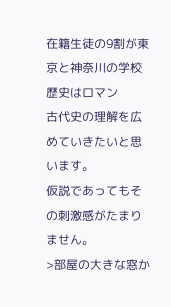在籍生徒の9割が東京と神奈川の学校
歴史はロマン
古代史の理解を広めていきたいと思います。
仮説であってもその刺激感がたまりません。
>部屋の大きな窓か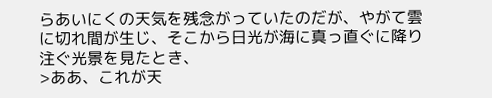らあいにくの天気を残念がっていたのだが、やがて雲に切れ間が生じ、そこから日光が海に真っ直ぐに降り注ぐ光景を見たとき、
>ああ、これが天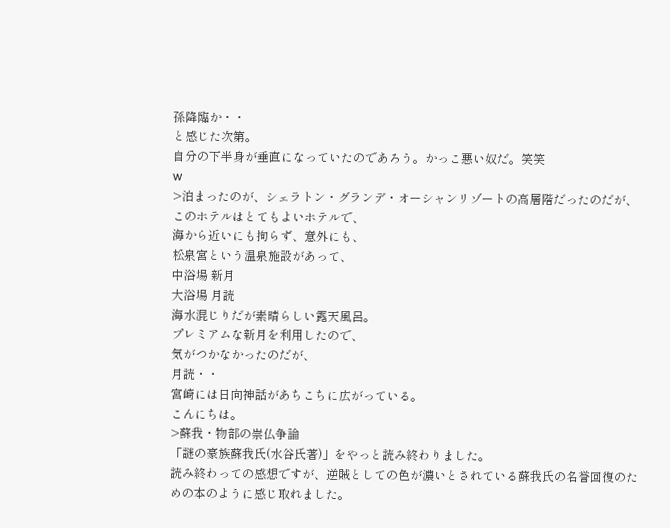孫降臨か・・
と感じた次第。
自分の下半身が垂直になっていたのであろう。かっこ悪い奴だ。笑笑
w
>泊まったのが、シェラトン・グランデ・オーシャンリゾートの高層階だったのだが、
このホテルはとてもよいホテルで、
海から近いにも拘らず、意外にも、
松泉宮という温泉施設があって、
中浴場 新月
大浴場 月読
海水混じりだが素晴らしい露天風呂。
プレミアムな新月を利用したので、
気がつかなかったのだが、
月読・・
宮崎には日向神話があちこちに広がっている。
こんにちは。
>蘇我・物部の崇仏争論
「謎の豪族蘇我氏(水谷氏著)」をやっと読み終わりました。
読み終わっての感想ですが、逆賊としての色が濃いとされている蘇我氏の名誉回復のための本のように感じ取れました。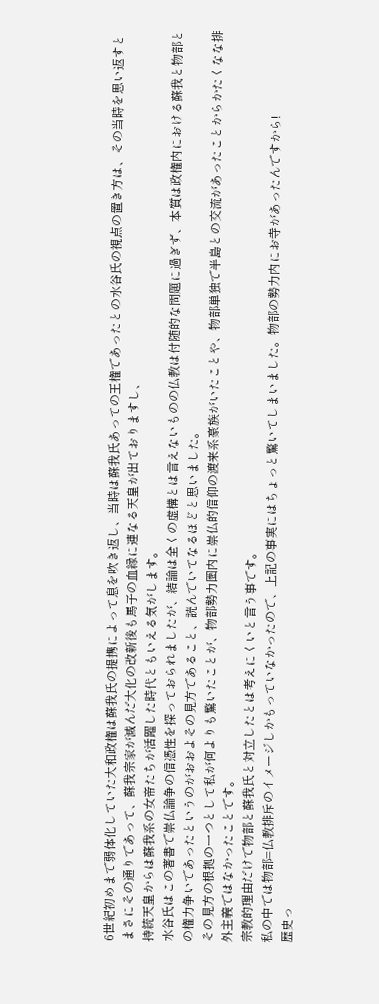6世紀初めまで弱体化していた大和政権は蘇我氏の提携によって息を吹き返し、当時は蘇我氏あっての王権であったとの水谷氏の視点の置き方は、その当時を思い返すとまさにその通りであって、蘇我宗家が滅んだ大化の改新後も馬子の血縁に連なる天皇が出ておりますし、
持統天皇からは蘇我系の女帝たちが活躍した時代ともいえる気がします。
水谷氏はこの著書で崇仏論争の信憑性を探っておられましたが、結論は全くの虚構とは言えないものの仏教は付随的な問題に過ぎず、本質は政権内における蘇我と物部との権力争いであったというのがおおよその見方であること、読んでいてなるほどと思いました。
その見方の根拠の一つとして私が何よりも驚いたことが、物部勢力圏内に崇仏的信仰の渡来系豪族がいたことや、物部単独で半島との交流があったことからかたくなな排外主義ではなかったことです。
宗教的理由だけで物部と蘇我氏と対立したとは考えにくいと言う事です。
私の中では物部=仏教排斥のイメージしかもっていなかったので、上記の事実にはちょっと驚いてしまいました。物部の勢力内にお寺があったんですから!
歴史っ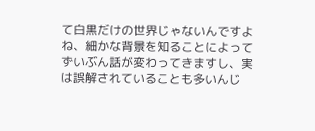て白黒だけの世界じゃないんですよね、細かな背景を知ることによってずいぶん話が変わってきますし、実は誤解されていることも多いんじ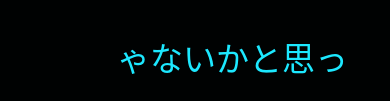ゃないかと思っ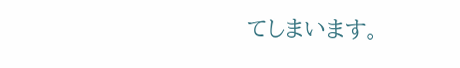てしまいます。